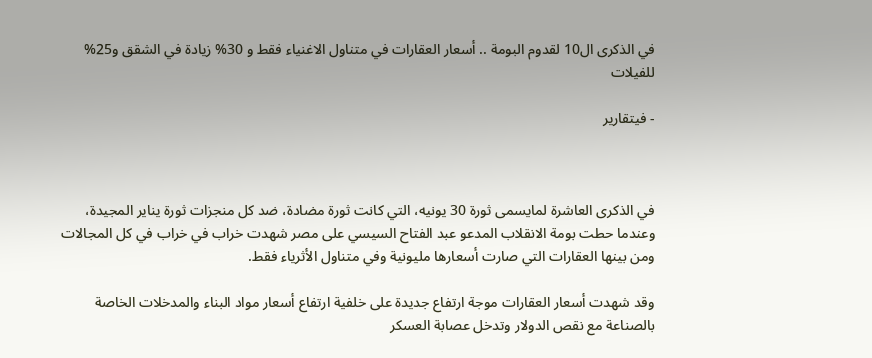في الذكرى ال10 لقدوم البومة .. أسعار العقارات في متناول الاغنياء فقط و 30% زيادة في الشقق و25% للفيلات

- فيتقارير



في الذكرى العاشرة لمايسمى ثورة 30 يونيه، التي كانت ثورة مضادة، ضد كل منجزات ثورة يناير المجيدة، وعندما حطت بومة الانقلاب المدعو عبد الفتاح السيسي على مصر شهدت خراب في خراب في كل المجالات ومن بينها العقارات التي صارت أسعارها مليونية وفي متناول الأثرياء فقط.

وقد شهدت أسعار العقارات موجة ارتفاع جديدة على خلفية ارتفاع أسعار مواد البناء والمدخلات الخاصة بالصناعة مع نقص الدولار وتدخل عصابة العسكر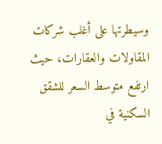وسيطرتها على أغلب شركات المقاولات والعقارات، حيث ارتفع متوسط السعر للشقق السكنية في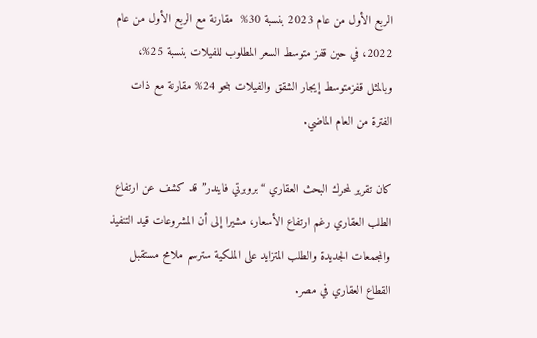الربع الأول من عام 2023 بنسبة 30%  مقارنة مع الربع الأول من عام 2022، في حين قفز متوسط السعر المطلوب للفيلات بنسبة 25%، وبالمثل قفزمتوسط إيجار الشقق والفيلات بنحو 24% مقارنة مع ذات الفترة من العام الماضي.

كان تقرير لمحرك البحث العقاري “بروبرتي فايندر” قد كشف عن ارتفاع الطلب العقاري رغم ارتفاع الأسعار، مشيرا إلى أن المشروعات قيد التنفيذ والمجمعات الجديدة والطلب المتزايد على الملكية سترسم ملامح مستقبل القطاع العقاري في مصر.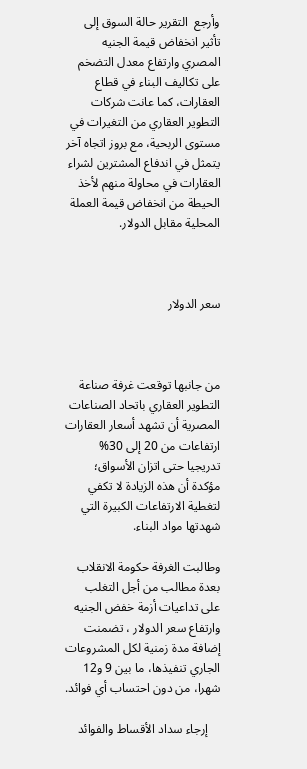وأرجع  التقرير حالة السوق إلى تأثير انخفاض قيمة الجنيه المصري وارتفاع معدل التضخم على تكاليف البناء في قطاع العقارات، كما عانت شركات التطوير العقاري من التغيرات في مستوى الربحية، مع بروز اتجاه آخر يتمثل في اندفاع المشترين لشراء العقارات في محاولة منهم لأخذ الحيطة من انخفاض قيمة العملة المحلية مقابل الدولار.



سعر الدولار



من جانبها توقعت غرفة صناعة التطوير العقاري باتحاد الصناعات المصرية أن تشهد أسعار العقارات ارتفاعات من 20 إلى 30% تدريجيا حتى اتزان الأسواق؛ مؤكدة أن هذه الزيادة لا تكفي لتغطية الارتفاعات الكبيرة التي شهدتها مواد البناء.

وطالبت الغرفة حكومة الانقلاب بعدة مطالب من أجل التغلب على تداعيات أزمة خفض الجنيه وارتفاع سعر الدولار ، تضمنت إضافة مدة زمنية لكل المشروعات الجاري تنفيذها، ما بين 9 و12 شهرا، من دون احتساب أي فوائد.

    إرجاء سداد الأقساط والفوائد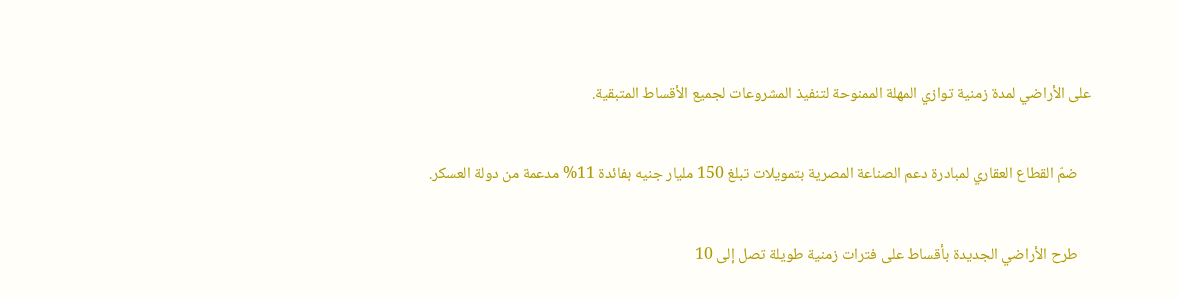على الأراضي لمدة زمنية توازي المهلة الممنوحة لتنفيذ المشروعات لجميع الأقساط المتبقية.

    ضمّ القطاع العقاري لمبادرة دعم الصناعة المصرية بتمويلات تبلغ 150 مليار جنيه بفائدة 11% مدعمة من دولة العسكر.

    طرح الأراضي الجديدة بأقساط على فترات زمنية طويلة تصل إلى 10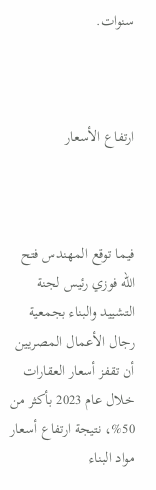سنوات.



ارتفاع الأسعار



فيما توقع المهندس فتح الله فوزي رئيس لجنة التشييد والبناء بجمعية رجال الأعمال المصريين أن تقفز أسعار العقارات خلال عام 2023 بأكثر من 50%، نتيجة ارتفاع أسعار مواد البناء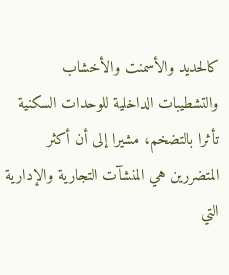كالحديد والأسمنت والأخشاب والتشطيبات الداخلية للوحدات السكنية تأثرا بالتضخم، مشيرا إلى أن أكثر المتضررين هي المنشآت التجارية والإدارية التي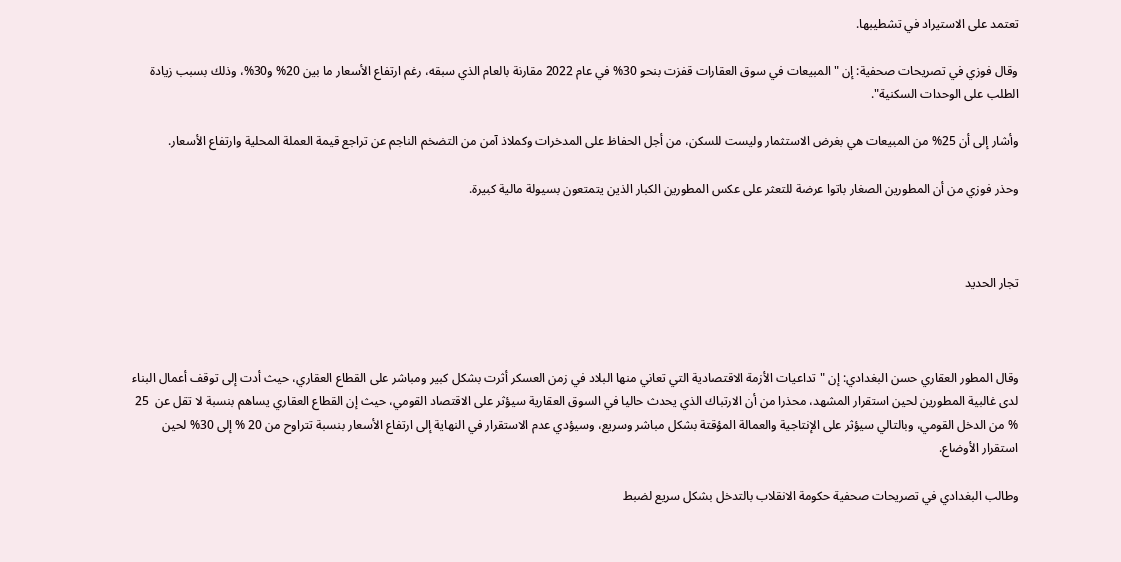تعتمد على الاستيراد في تشطيبها.

وقال فوزي في تصريحات صحفية: إن "المبيعات في سوق العقارات قفزت بنحو 30% في عام 2022 مقارنة بالعام الذي سبقه، رغم ارتفاع الأسعار ما بين 20% و30%، وذلك بسبب زيادة الطلب على الوحدات السكنية".

وأشار إلى أن 25% من المبيعات هي بغرض الاستثمار وليست للسكن، من أجل الحفاظ على المدخرات وكملاذ آمن من التضخم الناجم عن تراجع قيمة العملة المحلية وارتفاع الأسعار.

وحذر فوزي من أن المطورين الصغار باتوا عرضة للتعثر على عكس المطورين الكبار الذين يتمتعون بسيولة مالية كبيرة.



تجار الحديد



وقال المطور العقاري حسن البغدادي: إن "تداعيات الأزمة الاقتصادية التي تعاني منها البلاد في زمن العسكر أثرت بشكل كبير ومباشر على القطاع العقاري، حيث أدت إلى توقف أعمال البناء لدى غالبية المطورين لحين استقرار المشهد، محذرا من أن الارتباك الذي يحدث حاليا في السوق العقارية سيؤثر على الاقتصاد القومي، حيث إن القطاع العقاري يساهم بنسبة لا تقل عن  25 % من الدخل القومي، وبالتالي سيؤثر على الإنتاجية والعمالة المؤقتة بشكل مباشر وسريع، وسيؤدي عدم الاستقرار في النهاية إلى ارتفاع الأسعار بنسبة تتراوح من 20 % إلى 30% لحين استقرار الأوضاع.

وطالب البغدادي في تصريحات صحفية حكومة الانقلاب بالتدخل بشكل سريع لضبط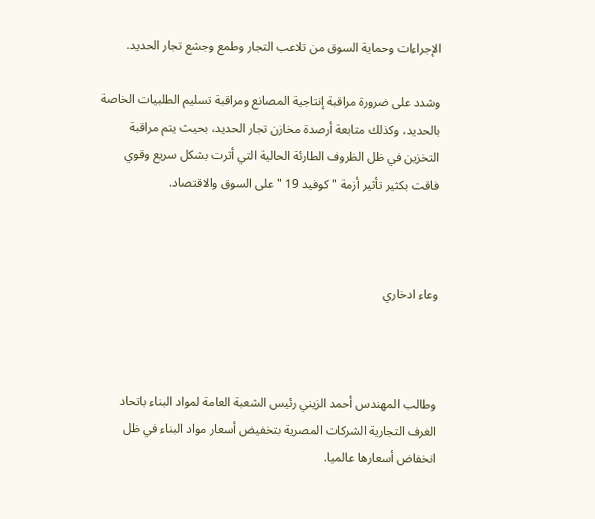الإجراءات وحماية السوق من تلاعب التجار وطمع وجشع تجار الحديد.

وشدد على ضرورة مراقبة إنتاجية المصانع ومراقبة تسليم الطلبيات الخاصة بالحديد، وكذلك متابعة أرصدة مخازن تجار الحديد، بحيث يتم مراقبة التخزين في ظل الظروف الطارئة الحالية التي أثرت بشكل سريع وقوي فاقت بكثير تأثير أزمة "كوفيد 19 "على السوق والاقتصاد.



وعاء ادخاري



وطالب المهندس أحمد الزيني رئيس الشعبة العامة لمواد البناء باتحاد الغرف التجارية الشركات المصرية بتخفيض أسعار مواد البناء في ظل انخفاض أسعارها عالميا.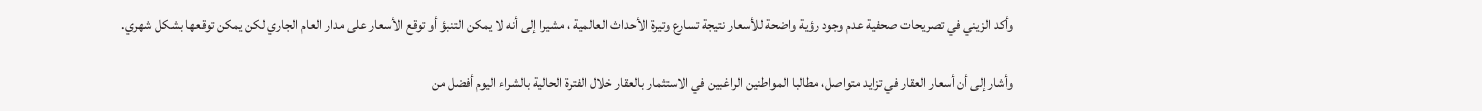وأكد الزيني في تصريحات صحفية عدم وجود رؤية واضحة للأسعار نتيجة تسارع وتيرة الأحداث العالمية ، مشيرا إلى أنه لا يمكن التنبؤ أو توقع الأسعار على مدار العام الجاري لكن يمكن توقعها بشكل شهري.

وأشار إلى أن أسعار العقار في تزايد متواصل، مطالبا المواطنين الراغبين في الاستثمار بالعقار خلال الفترة الحالية بالشراء اليوم أفضل من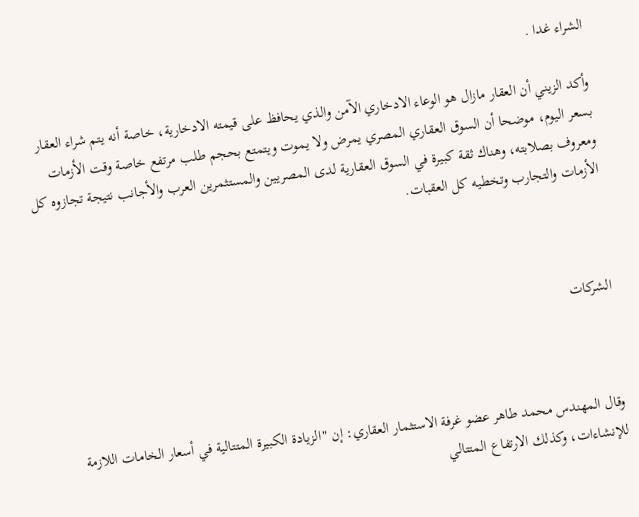الشراء غدا .

وأكد الزيني أن العقار مازال هو الوعاء الادخاري الآمن والذي يحافظ على قيمته الادخارية، خاصة أنه يتم شراء العقار بسعر اليوم، موضحا أن السوق العقاري المصري يمرض ولا يموت ويتمتع بحجم طلب مرتفع خاصة وقت الأزمات ومعروف بصلابته، وهناك ثقة كبيرة في السوق العقارية لدى المصريين والمستثمرين العرب والأجانب نتيجة تجازوه كل الأزمات والتجارب وتخطيه كل العقبات.



الشركات



وقال المهندس محمد طاهر عضو غرفة الاستثمار العقاري: إن "الزيادة الكبيرة المتتالية في أسعار الخامات اللازمة للإنشاءات، وكذلك الارتفاع المتتالي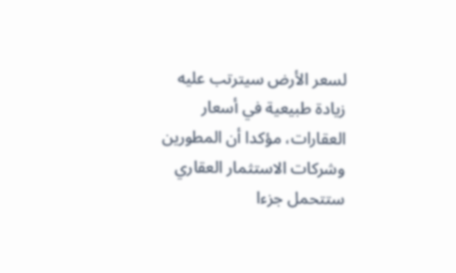لسعر الأرض سيترتب عليه زيادة طبيعية في أسعار العقارات، مؤكدا أن المطورين وشركات الاستثمار العقاري ستتحمل جزءا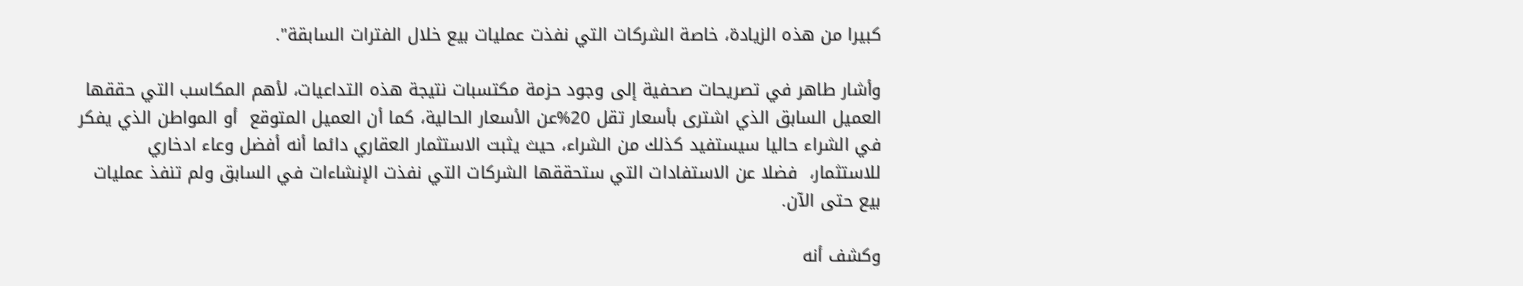كبيرا من هذه الزيادة، خاصة الشركات التي نفذت عمليات بيع خلال الفترات السابقة".

وأشار طاهر في تصريحات صحفية إلى وجود حزمة مكتسبات نتيجة هذه التداعيات، لأهم المكاسب التي حققها العميل السابق الذي اشترى بأسعار تقل 20%عن الأسعار الحالية، كما أن العميل المتوقع  أو المواطن الذي يفكر في الشراء حاليا سيستفيد كذلك من الشراء، حيث يثبت الاستثمار العقاري دائما أنه أفضل وعاء ادخاري للاستثمار،  فضلا عن الاستفادات التي ستحققها الشركات التي نفذت الإنشاءات في السابق ولم تنفذ عمليات بيع حتى الآن.

وكشف أنه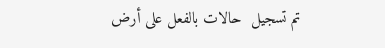تم تسجيل  حالات بالفعل على أرض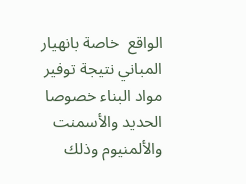الواقع  خاصة بانهيار المباني نتيجة توفير مواد البناء خصوصا الحديد والأسمنت والألمنيوم وذلك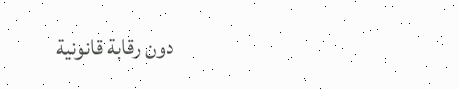دون رقابة قانونية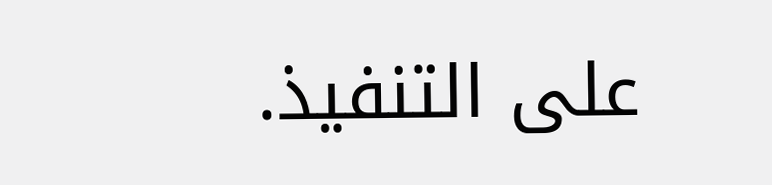على التنفيذ.